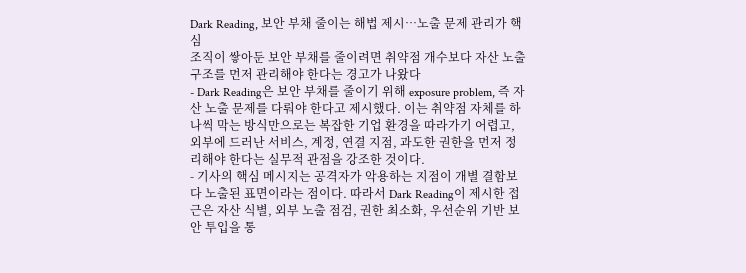Dark Reading, 보안 부채 줄이는 해법 제시…노출 문제 관리가 핵심
조직이 쌓아둔 보안 부채를 줄이려면 취약점 개수보다 자산 노출 구조를 먼저 관리해야 한다는 경고가 나왔다
- Dark Reading은 보안 부채를 줄이기 위해 exposure problem, 즉 자산 노출 문제를 다뤄야 한다고 제시했다. 이는 취약점 자체를 하나씩 막는 방식만으로는 복잡한 기업 환경을 따라가기 어렵고, 외부에 드러난 서비스, 계정, 연결 지점, 과도한 권한을 먼저 정리해야 한다는 실무적 관점을 강조한 것이다.
- 기사의 핵심 메시지는 공격자가 악용하는 지점이 개별 결함보다 노출된 표면이라는 점이다. 따라서 Dark Reading이 제시한 접근은 자산 식별, 외부 노출 점검, 권한 최소화, 우선순위 기반 보안 투입을 통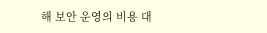해 보안 운영의 비용 대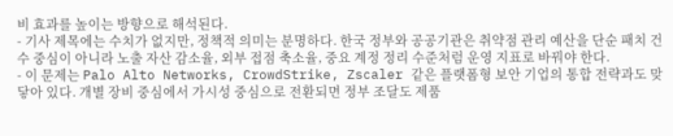비 효과를 높이는 방향으로 해석된다.
- 기사 제목에는 수치가 없지만, 정책적 의미는 분명하다. 한국 정부와 공공기관은 취약점 관리 예산을 단순 패치 건수 중심이 아니라 노출 자산 감소율, 외부 접점 축소율, 중요 계정 정리 수준처럼 운영 지표로 바꿔야 한다.
- 이 문제는 Palo Alto Networks, CrowdStrike, Zscaler 같은 플랫폼형 보안 기업의 통합 전략과도 맞닿아 있다. 개별 장비 중심에서 가시성 중심으로 전환되면 정부 조달도 제품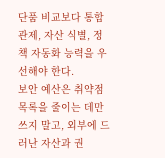단품 비교보다 통합 관제, 자산 식별, 정책 자동화 능력을 우선해야 한다.
보안 예산은 취약점 목록을 줄이는 데만 쓰지 말고, 외부에 드러난 자산과 권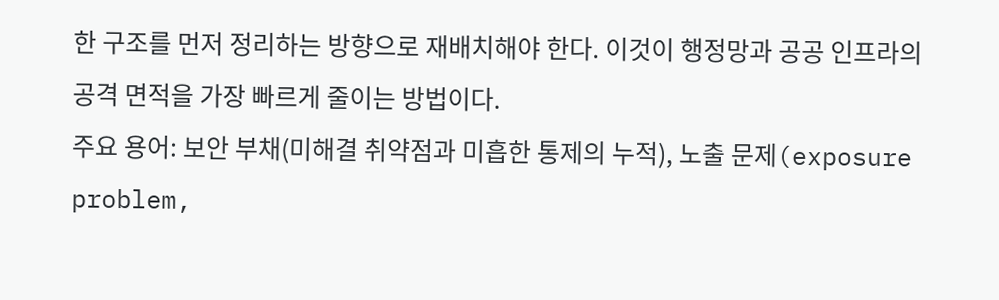한 구조를 먼저 정리하는 방향으로 재배치해야 한다. 이것이 행정망과 공공 인프라의 공격 면적을 가장 빠르게 줄이는 방법이다.
주요 용어: 보안 부채(미해결 취약점과 미흡한 통제의 누적), 노출 문제(exposure problem,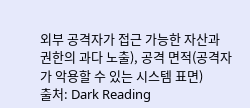외부 공격자가 접근 가능한 자산과 권한의 과다 노출), 공격 면적(공격자가 악용할 수 있는 시스템 표면)
출처: Dark Reading